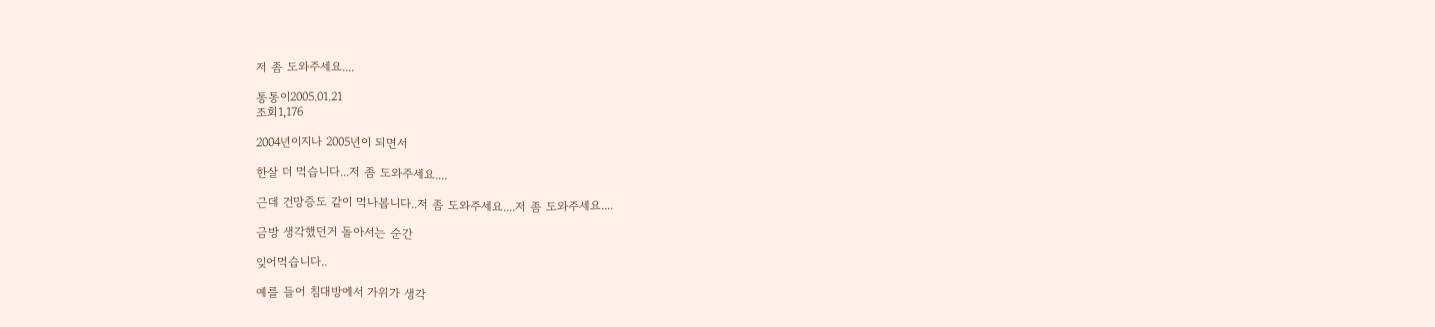저 좀 도와주세요....

통통이2005.01.21
조회1,176

2004년이지나 2005년이 되면서

한살 더 먹습니다...저 좀 도와주세요....

근데 건망증도 같이 먹나봅니다..저 좀 도와주세요....저 좀 도와주세요....

금방 생각했던거 돌아서는 순간

잊어먹습니다..

예를 들어 침대방에서 가위가 생각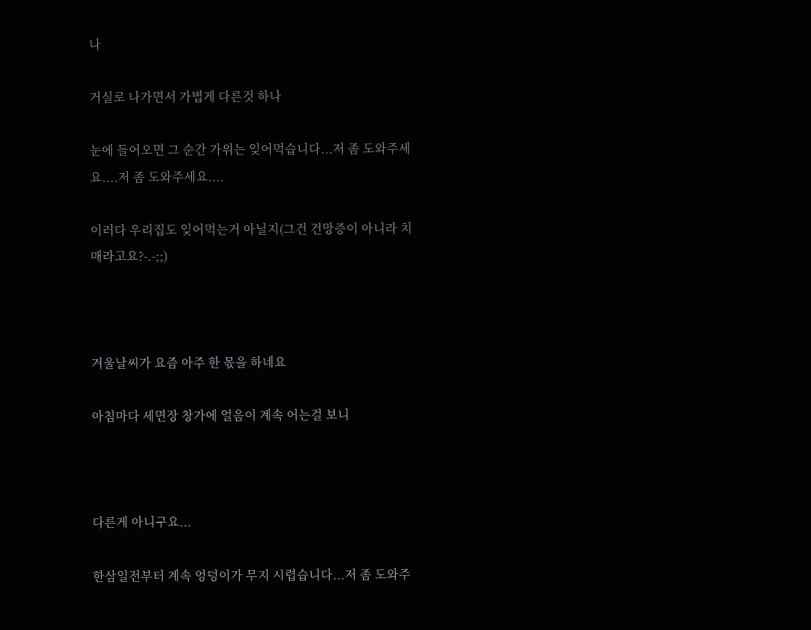나

거실로 나가면서 가볍게 다른것 하나

눈에 들어오면 그 순간 가위는 잊어먹습니다...저 좀 도와주세요....저 좀 도와주세요....

이러다 우리집도 잊어먹는거 아닐지(그건 건망증이 아니라 치매라고요?-.-;;)



겨울날씨가 요즘 아주 한 몫을 하네요

아침마다 세면장 창가에 얼음이 계속 어는걸 보니



다른게 아니구요...

한삼일전부터 계속 엉덩이가 무지 시렵습니다...저 좀 도와주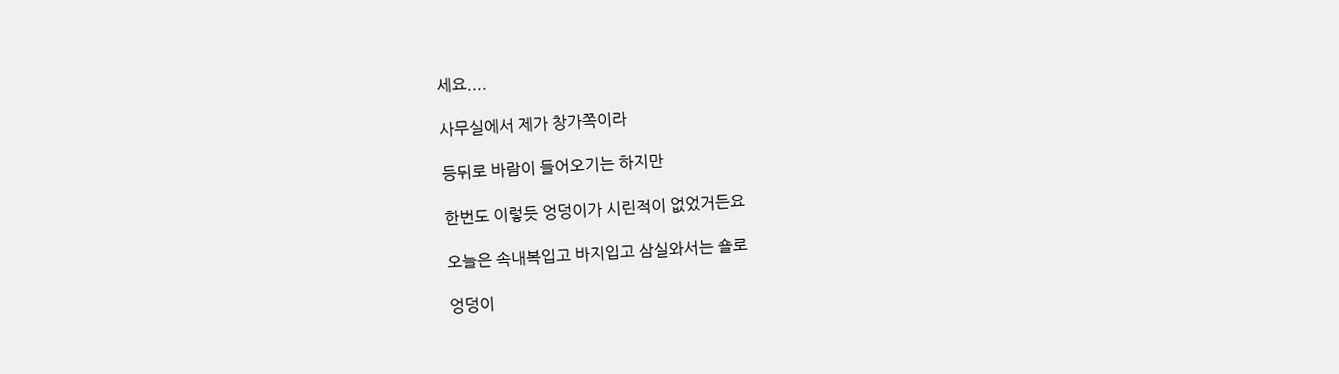세요....

사무실에서 제가 창가쪽이라

등뒤로 바람이 들어오기는 하지만

한번도 이렇듯 엉덩이가 시린적이 없었거든요

오늘은 속내복입고 바지입고 삼실와서는 숄로

엉덩이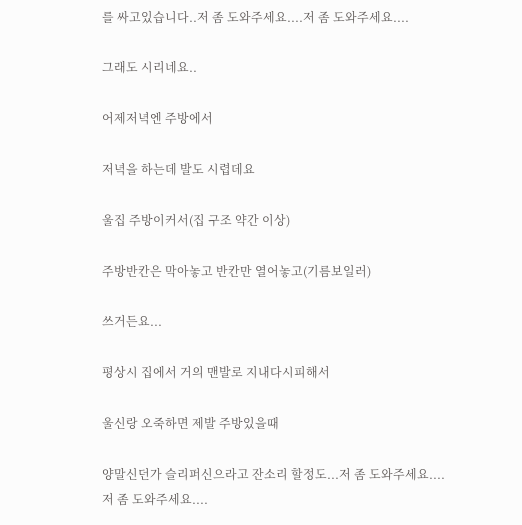를 싸고있습니다..저 좀 도와주세요....저 좀 도와주세요....

그래도 시리네요..

어제저녁엔 주방에서

저녁을 하는데 발도 시렵데요

울집 주방이커서(집 구조 약간 이상)

주방반칸은 막아놓고 반칸만 열어놓고(기름보일러)

쓰거든요...

평상시 집에서 거의 맨발로 지내다시피해서

울신랑 오죽하면 제발 주방있을때

양말신던가 슬리퍼신으라고 잔소리 할정도...저 좀 도와주세요....저 좀 도와주세요....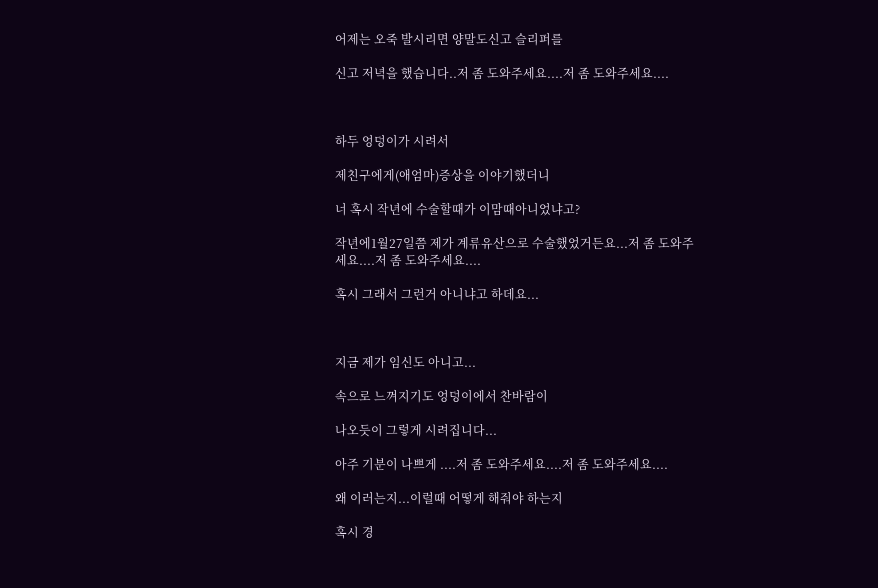어제는 오죽 발시리면 양말도신고 슬리퍼를

신고 저녁을 했습니다..저 좀 도와주세요....저 좀 도와주세요....



하두 엉덩이가 시려서

제친구에게(애엄마)증상을 이야기했더니

너 혹시 작년에 수술할때가 이맘때아니었냐고?

작년에1월27일쯤 제가 계류유산으로 수술했었거든요...저 좀 도와주세요....저 좀 도와주세요....

혹시 그래서 그런거 아니냐고 하데요...



지금 제가 임신도 아니고...

속으로 느껴지기도 엉덩이에서 찬바람이

나오듯이 그렇게 시려집니다...

아주 기분이 나쁘게 ....저 좀 도와주세요....저 좀 도와주세요....

왜 이러는지...이럴때 어떻게 해줘야 하는지

혹시 경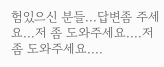험있으신 분들...답변좀 주세요...저 좀 도와주세요....저 좀 도와주세요....